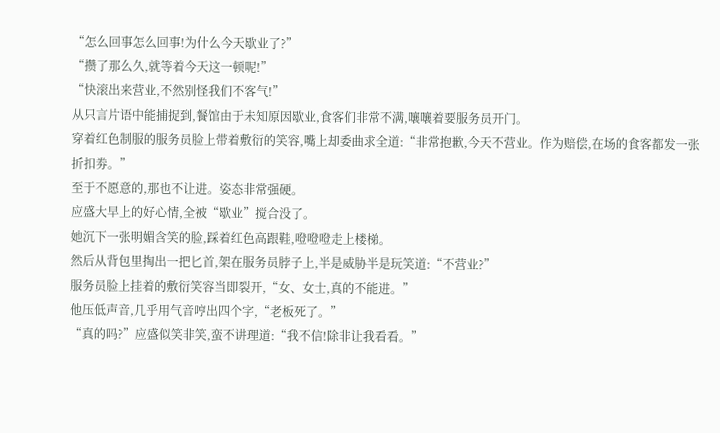“怎么回事怎么回事!为什么今天歇业了?”
“攒了那么久,就等着今天这一顿呢!”
“快滚出来营业,不然别怪我们不客气!”
从只言片语中能捕捉到,餐馆由于未知原因歇业,食客们非常不满,嚷嚷着要服务员开门。
穿着红色制服的服务员脸上带着敷衍的笑容,嘴上却委曲求全道:“非常抱歉,今天不营业。作为赔偿,在场的食客都发一张折扣劵。”
至于不愿意的,那也不让进。姿态非常强硬。
应盛大早上的好心情,全被“歇业”搅合没了。
她沉下一张明媚含笑的脸,踩着红色高跟鞋,噔噔噔走上楼梯。
然后从背包里掏出一把匕首,架在服务员脖子上,半是威胁半是玩笑道:“不营业?”
服务员脸上挂着的敷衍笑容当即裂开,“女、女士,真的不能进。”
他压低声音,几乎用气音哼出四个字,“老板死了。”
“真的吗?”应盛似笑非笑,蛮不讲理道:“我不信!除非让我看看。”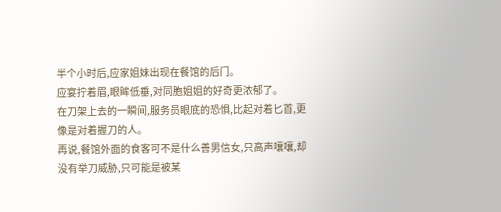半个小时后,应家姐妹出现在餐馆的后门。
应宴拧着眉,眼眸低垂,对同胞姐姐的好奇更浓郁了。
在刀架上去的一瞬间,服务员眼底的恐惧,比起对着匕首,更像是对着握刀的人。
再说,餐馆外面的食客可不是什么善男信女,只高声嚷嚷,却没有举刀威胁,只可能是被某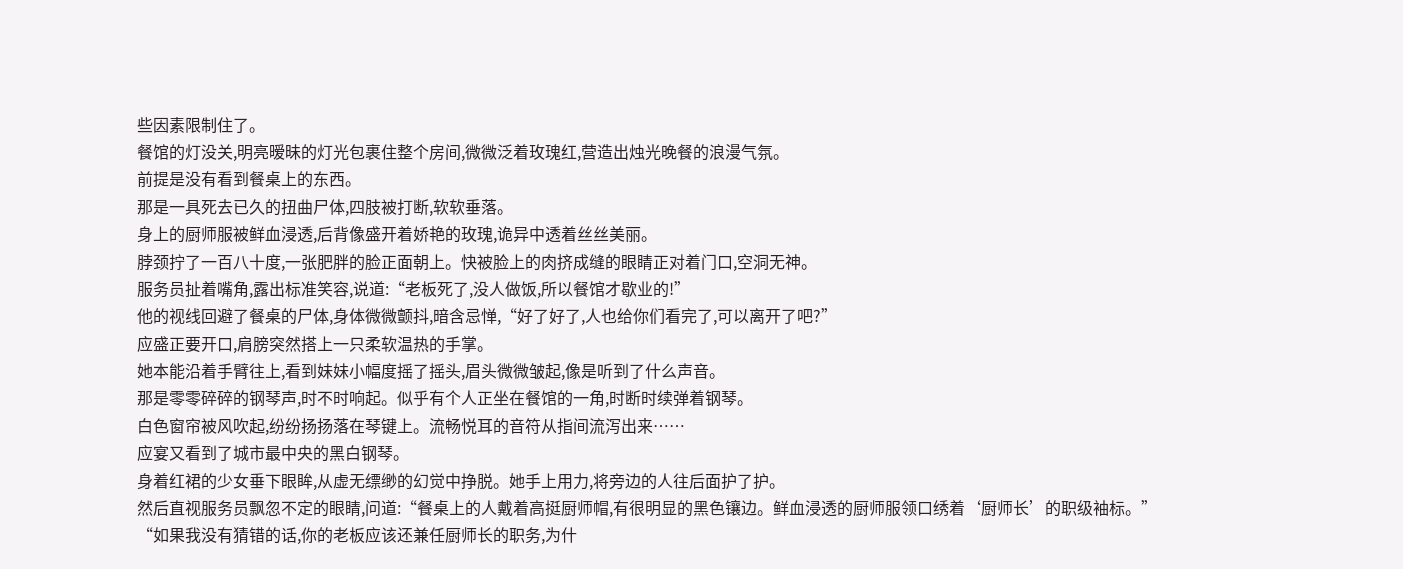些因素限制住了。
餐馆的灯没关,明亮暧昧的灯光包裹住整个房间,微微泛着玫瑰红,营造出烛光晚餐的浪漫气氛。
前提是没有看到餐桌上的东西。
那是一具死去已久的扭曲尸体,四肢被打断,软软垂落。
身上的厨师服被鲜血浸透,后背像盛开着娇艳的玫瑰,诡异中透着丝丝美丽。
脖颈拧了一百八十度,一张肥胖的脸正面朝上。快被脸上的肉挤成缝的眼睛正对着门口,空洞无神。
服务员扯着嘴角,露出标准笑容,说道:“老板死了,没人做饭,所以餐馆才歇业的!”
他的视线回避了餐桌的尸体,身体微微颤抖,暗含忌惮,“好了好了,人也给你们看完了,可以离开了吧?”
应盛正要开口,肩膀突然搭上一只柔软温热的手掌。
她本能沿着手臂往上,看到妹妹小幅度摇了摇头,眉头微微皱起,像是听到了什么声音。
那是零零碎碎的钢琴声,时不时响起。似乎有个人正坐在餐馆的一角,时断时续弹着钢琴。
白色窗帘被风吹起,纷纷扬扬落在琴键上。流畅悦耳的音符从指间流泻出来……
应宴又看到了城市最中央的黑白钢琴。
身着红裙的少女垂下眼眸,从虚无缥缈的幻觉中挣脱。她手上用力,将旁边的人往后面护了护。
然后直视服务员飘忽不定的眼睛,问道:“餐桌上的人戴着高挺厨师帽,有很明显的黑色镶边。鲜血浸透的厨师服领口绣着‘厨师长’的职级袖标。”
“如果我没有猜错的话,你的老板应该还兼任厨师长的职务,为什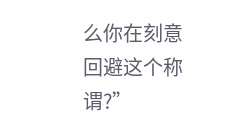么你在刻意回避这个称谓?”